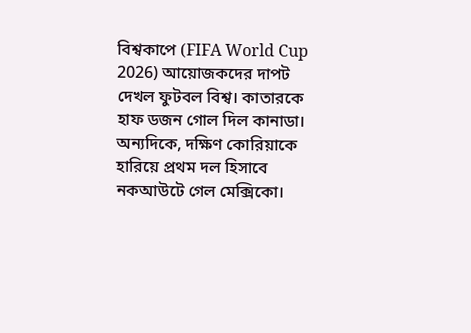বিশ্বকাপে (FIFA World Cup 2026) আয়োজকদের দাপট দেখল ফুটবল বিশ্ব। কাতারকে হাফ ডজন গোল দিল কানাডা। অন্যদিকে, দক্ষিণ কোরিয়াকে হারিয়ে প্রথম দল হিসাবে নকআউটে গেল মেক্সিকো।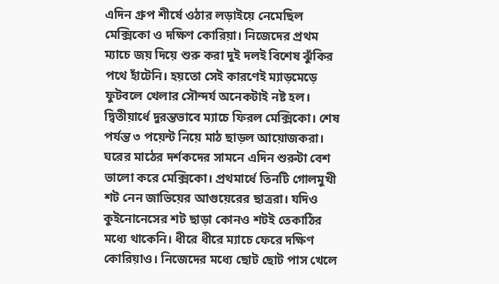এদিন গ্রুপ শীর্ষে ওঠার লড়াইয়ে নেমেছিল মেক্সিকো ও দক্ষিণ কোরিয়া। নিজেদের প্রথম ম্যাচে জয় দিয়ে শুরু করা দুই দলই বিশেষ ঝুঁকির পথে হাঁটেনি। হয়তো সেই কারণেই ম্যাড়মেড়ে ফুটবলে খেলার সৌন্দর্য অনেকটাই নষ্ট হল। দ্বিতীয়ার্ধে দুরন্তভাবে ম্যাচে ফিরল মেক্সিকো। শেষ পর্যন্ত ৩ পয়েন্ট নিয়ে মাঠ ছাড়ল আয়োজকরা।
ঘরের মাঠের দর্শকদের সামনে এদিন শুরুটা বেশ ভালো করে মেক্সিকো। প্রথমার্ধে তিনটি গোলমুখী শট নেন জাভিয়ের আগুয়েরের ছাত্ররা। যদিও কুইনোনেসের শট ছাড়া কোনও শটই তেকাঠির মধ্যে থাকেনি। ধীরে ধীরে ম্যাচে ফেরে দক্ষিণ কোরিয়াও। নিজেদের মধ্যে ছোট ছোট পাস খেলে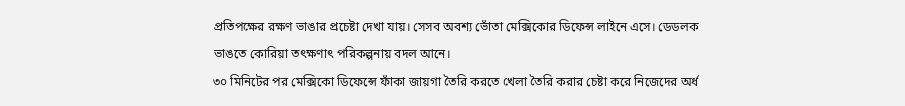প্রতিপক্ষের রক্ষণ ভাঙার প্রচেষ্টা দেখা যায়। সেসব অবশ্য ভোঁতা মেক্সিকোর ডিফেন্স লাইনে এসে। ডেডলক ভাঙতে কোরিয়া তৎক্ষণাৎ পরিকল্পনায় বদল আনে।
৩০ মিনিটের পর মেক্সিকো ডিফেন্সে ফাঁকা জায়গা তৈরি করতে খেলা তৈরি করার চেষ্টা করে নিজেদের অর্ধ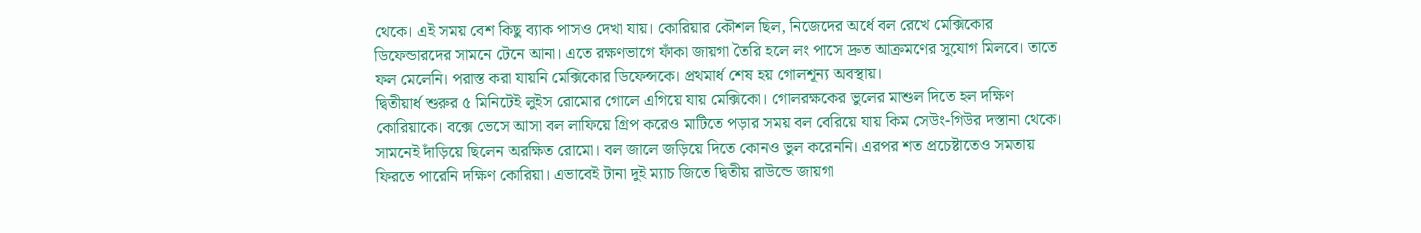থেকে। এই সময় বেশ কিছু ব্যাক পাসও দেখা যায়। কোরিয়ার কৌশল ছিল, নিজেদের অর্ধে বল রেখে মেক্সিকোর ডিফেন্ডারদের সামনে টেনে আনা। এতে রক্ষণভাগে ফাঁকা জায়গা তৈরি হলে লং পাসে দ্রুত আক্রমণের সুযোগ মিলবে। তাতে ফল মেলেনি। পরাস্ত করা যায়নি মেক্সিকোর ডিফেন্সকে। প্রথমার্ধ শেষ হয় গোলশূন্য অবস্থায়।
দ্বিতীয়ার্ধ শুরুর ৫ মিনিটেই লুইস রোমোর গোলে এগিয়ে যায় মেক্সিকো। গোলরক্ষকের ভুলের মাশুল দিতে হল দক্ষিণ কোরিয়াকে। বক্সে ভেসে আসা বল লাফিয়ে গ্রিপ করেও মাটিতে পড়ার সময় বল বেরিয়ে যায় কিম সেউং-গিউর দস্তানা থেকে। সামনেই দাঁড়িয়ে ছিলেন অরক্ষিত রোমো। বল জালে জড়িয়ে দিতে কোনও ভুল করেননি। এরপর শত প্রচেষ্টাতেও সমতায় ফিরতে পারেনি দক্ষিণ কোরিয়া। এভাবেই টানা দুই ম্যাচ জিতে দ্বিতীয় রাউন্ডে জায়গা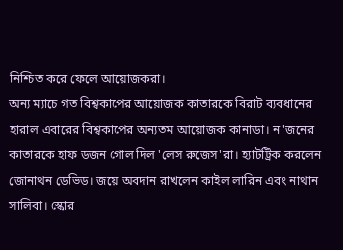নিশ্চিত করে ফেলে আয়োজকরা।
অন্য ম্যাচে গত বিশ্বকাপের আয়োজক কাতারকে বিরাট ব্যবধানের হারাল এবারের বিশ্বকাপের অন্যতম আয়োজক কানাডা। ন'জনের কাতারকে হাফ ডজন গোল দিল 'লেস রুজেস'রা। হ্যাটট্রিক করলেন জোনাথন ডেভিড। জয়ে অবদান রাখলেন কাইল লারিন এবং নাথান সালিবা। স্কোর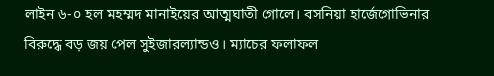লাইন ৬-০ হল মহম্মদ মানাইয়ের আত্মঘাতী গোলে। বসনিয়া হার্জেগোভিনার বিরুদ্ধে বড় জয় পেল সুইজারল্যান্ডও। ম্যাচের ফলাফল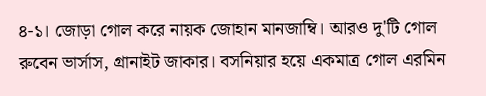৪-১। জোড়া গোল করে নায়ক জোহান মানজাম্বি। আরও দু'টি গোল রুবেন ভার্সাস, গ্রানাইট জাকার। বসনিয়ার হয়ে একমাত্র গোল এরমিন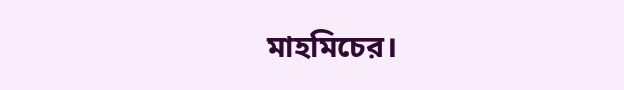মাহমিচের।